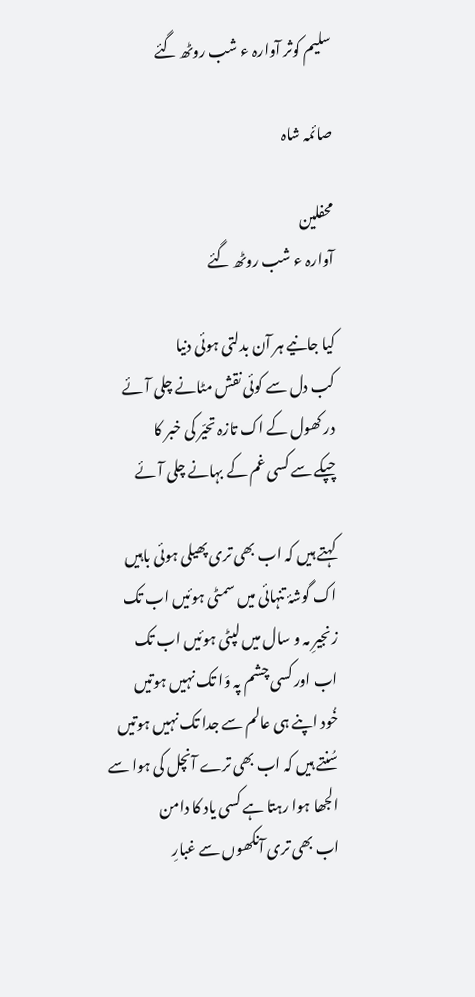سلیم کوثر آوارہ ء شب روٹھ گئے

صائمہ شاہ

محفلین
آوارہ ء شب روٹھ گئے

کیا جانیے ہر آن بدلتی ہوئی دنیا
کب دل سے کوئی نقش مٹانے چلی آئے
در کھول کے اک تازہ تحیّر کی خبر کا
چپکے سے کسی غم کے بہانے چلی آئے

کہتے ہیں کہ اب بھی تری پھیلی ہوئی باہیں
اک گوشۂ تنہائی میں سمٹی ہوئیں اب تک
زنجیرِ مہ و سال میں لپٹی ہوئیں اب تک
اب اور کسی چشم پہ وَا تک نہیں ہوتیں
خُود اپنے ہی عالم سے جدا تک نہیں ہوتیں
سُنتے ہیں کہ اب بھی ترے آنچل کی ہوا سے
الجھا ہوا رہتا ہے کسی یاد کا دامن
اب بھی تری آنکھوں سے غبارِ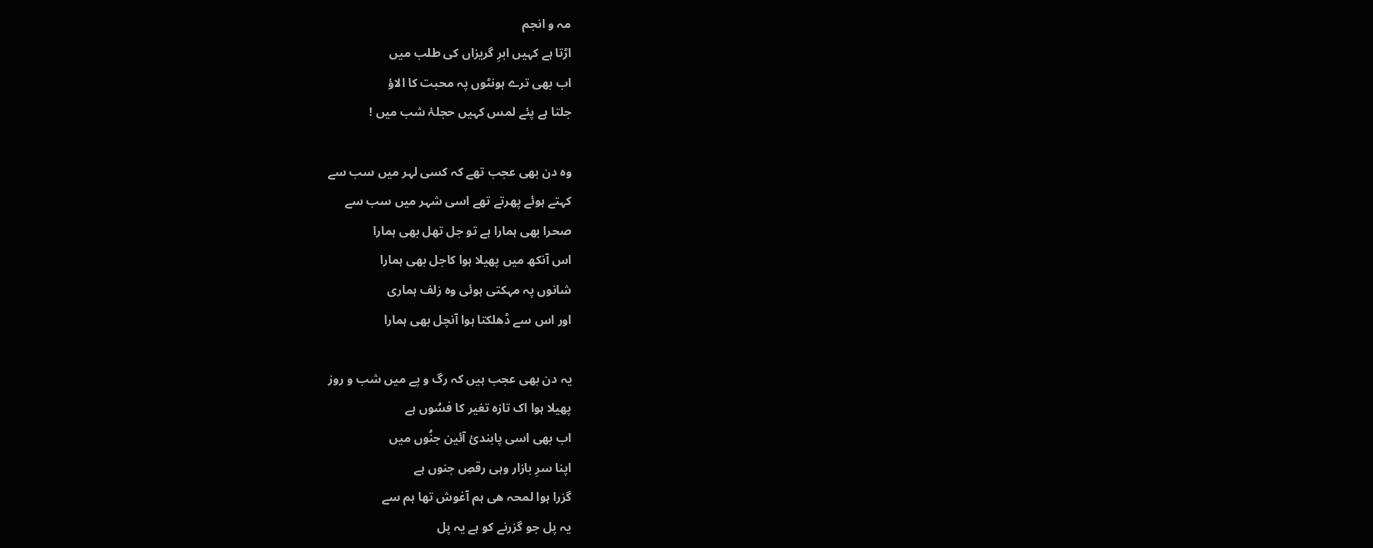مہ و انجم
اڑتا ہے کہیں ابرِ گریزاں کی طلب میں
اب بھی ترے ہونٹوں پہ محبت کا الاؤ
جلتا ہے پئے لمس کہیں حجلۂ شب میں !

وہ دن بھی عجب تھے کہ کسی لہر میں سب سے
کہتے ہوئے پھرتے تھے اسی شہر میں سب سے
صحرا بھی ہمارا ہے تو جل تھل بھی ہمارا
اس آنکھ میں پھیلا ہوا کاجل بھی ہمارا
شانوں پہ مہکتی ہوئی وہ زلف ہماری
اور اس سے ڈھلکتا ہوا آنچل بھی ہمارا

یہ دن بھی عجب ہیں کہ رگ و پے میں شب و روز
پھیلا ہوا اک تازہ تغیر کا فسُوں ہے
اب بھی اسی پابندئ آئین جنُوں میں
اپنا سرِ بازار وہی رقصِ جنوں ہے
گزرا ہوا لمحہ ھی ہم آغوش تھا ہم سے
یہ پل جو گزرنے کو ہے یہ پل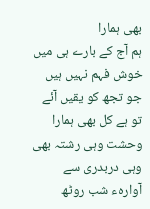بھی ہمارا
ہم آج کے بارے ہی میں خوش فہم نہیں ہیں
جو تجھ کو یقیں آئے تو ہے کل بھی ہمارا
وحشت وہی رشتہ بھی وہی دربدری سے
آوارہء شب روٹھ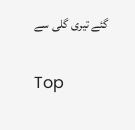گئے تیری گلی سے

Top